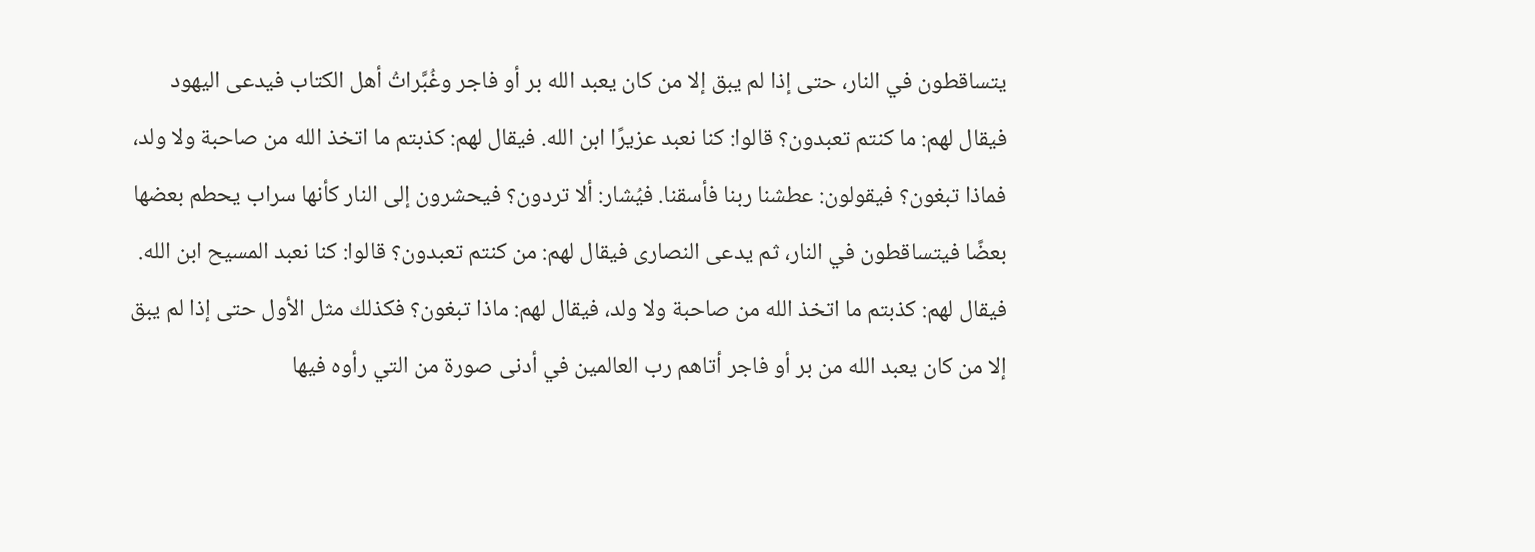يتساقطون في النار، حتى إذا لم يبق إلا من كان يعبد الله بر أو فاجر وغُبَّراتُ أهل الكتاب فيدعى اليهود فيقال لهم: ما كنتم تعبدون؟ قالوا: كنا نعبد عزيرًا ابن الله. فيقال لهم: كذبتم ما اتخذ الله من صاحبة ولا ولد، فماذا تبغون؟ فيقولون: عطشنا ربنا فأسقنا. فيُشار: ألا تردون؟ فيحشرون إلى النار كأنها سراب يحطم بعضها بعضًا فيتساقطون في النار، ثم يدعى النصارى فيقال لهم: من كنتم تعبدون؟ قالوا: كنا نعبد المسيح ابن الله. فيقال لهم: كذبتم ما اتخذ الله من صاحبة ولا ولد، فيقال لهم: ماذا تبغون؟ فكذلك مثل الأول حتى إذا لم يبق إلا من كان يعبد الله من بر أو فاجر أتاهم رب العالمين في أدنى صورة من التي رأوه فيها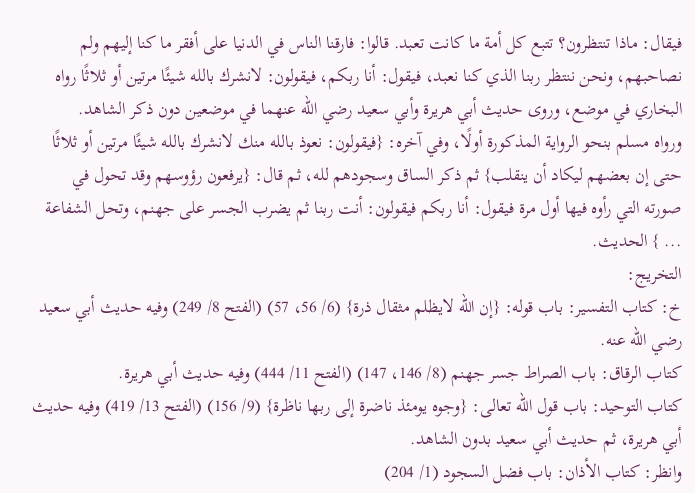فيقال: ماذا تنتظرون؟ تتبع كل أمة ما كانت تعبد. قالوا: فارقنا الناس في الدنيا على أفقر ما كنا إليهم ولم نصاحبهم، ونحن ننتظر ربنا الذي كنا نعبد، فيقول: أنا ربكم، فيقولون: لانشرك بالله شيئًا مرتين أو ثلاثًا رواه البخاري في موضع، وروى حديث أبي هريرة وأبي سعيد رضي الله عنهما في موضعين دون ذكر الشاهد.
ورواه مسلم بنحو الرواية المذكورة أولًا، وفي آخره: {فيقولون: نعوذ بالله منك لانشرك بالله شيئًا مرتين أو ثلاثًا حتى إن بعضهم ليكاد أن ينقلب} ثم ذكر الساق وسجودهم لله، ثم قال: {يرفعون رؤوسهم وقد تحول في صورته التي رأوه فيها أول مرة فيقول: أنا ربكم فيقولون: أنت ربنا ثم يضرب الجسر على جهنم، وتحل الشفاعة ... } الحديث.
التخريج:
خ: كتاب التفسير: باب قوله: {إن الله لايظلم مثقال ذرة} (6/ 56، 57) (الفتح 8/ 249) وفيه حديث أبي سعيد رضي الله عنه.
كتاب الرقاق: باب الصراط جسر جهنم (8/ 146، 147) (الفتح 11/ 444) وفيه حديث أبي هريرة.
كتاب التوحيد: باب قول الله تعالى: {وجوه يومئذ ناضرة إلى ربها ناظرة} (9/ 156) (الفتح 13/ 419) وفيه حديث أبي هريرة، ثم حديث أبي سعيد بدون الشاهد.
وانظر: كتاب الأذان: باب فضل السجود (1/ 204)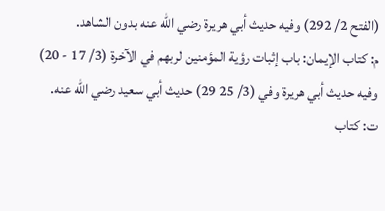(الفتح 2/ 292) وفيه حديث أبي هريرة رضي الله عنه بدون الشاهد.
م: كتاب الإيمان: باب إثبات رؤية المؤمنين لربهم في الآخرة (3/ 17 - 20) وفيه حديث أبي هريرة وفي (3/ 25 29) حديث أبي سعيد رضي الله عنه.
ت: كتاب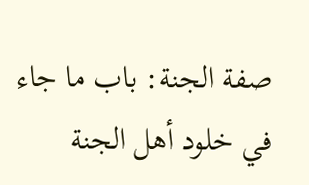صفة الجنة: باب ما جاء في خلود أهل الجنة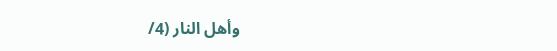وأهل النار (4/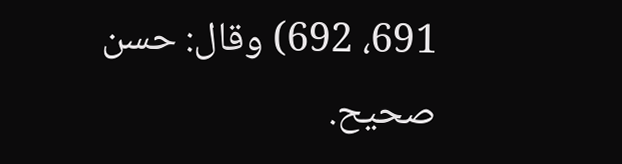691، 692) وقال: حسن صحيح.